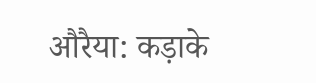औरैया: कड़ाके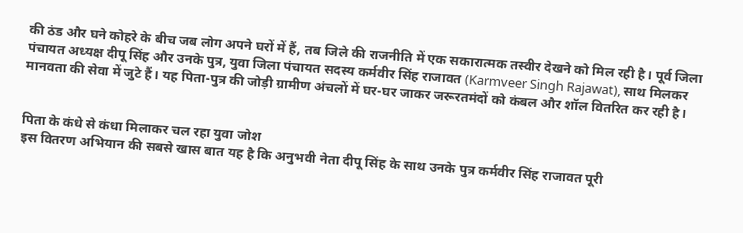की ठंड और घने कोहरे के बीच जब लोग अपने घरों में हैं, तब जिले की राजनीति में एक सकारात्मक तस्वीर देखने को मिल रही है। पूर्व जिला पंचायत अध्यक्ष दीपू सिंह और उनके पुत्र, युवा जिला पंचायत सदस्य कर्मवीर सिंह राजावत (Karmveer Singh Rajawat), साथ मिलकर मानवता की सेवा में जुटे हैं। यह पिता-पुत्र की जोड़ी ग्रामीण अंचलों में घर-घर जाकर जरूरतमंदों को कंबल और शॉल वितरित कर रही है।


पिता के कंधे से कंधा मिलाकर चल रहा युवा जोश
इस वितरण अभियान की सबसे खास बात यह है कि अनुभवी नेता दीपू सिंह के साथ उनके पुत्र कर्मवीर सिंह राजावत पूरी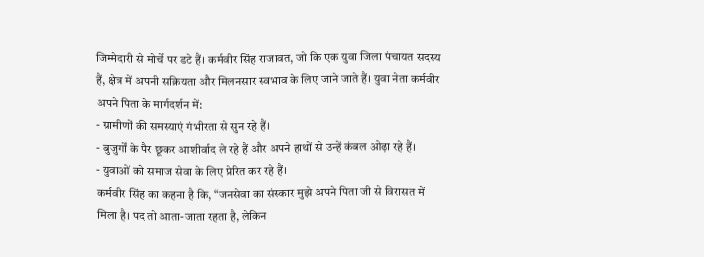जिम्मेदारी से मोर्चे पर डटे हैं। कर्मवीर सिंह राजावत, जो कि एक युवा जिला पंचायत सदस्य हैं, क्षेत्र में अपनी सक्रियता और मिलनसार स्वभाव के लिए जाने जाते हैं। युवा नेता कर्मवीर अपने पिता के मार्गदर्शन में:
- ग्रामीणों की समस्याएं गंभीरता से सुन रहे हैं।
- बुजुर्गों के पैर छूकर आशीर्वाद ले रहे हैं और अपने हाथों से उन्हें कंबल ओढ़ा रहे हैं।
- युवाओं को समाज सेवा के लिए प्रेरित कर रहे हैं।
कर्मवीर सिंह का कहना है कि, “जनसेवा का संस्कार मुझे अपने पिता जी से विरासत में मिला है। पद तो आता-जाता रहता है, लेकिन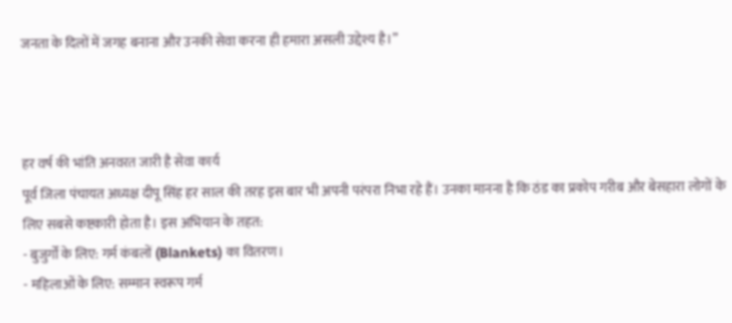जनता के दिलों में जगह बनाना और उनकी सेवा करना ही हमारा असली उद्देश्य है।”



हर वर्ष की भांति अनवरत जारी है सेवा कार्य
पूर्व जिला पंचायत अध्यक्ष दीपू सिंह हर साल की तरह इस बार भी अपनी परंपरा निभा रहे हैं। उनका मानना है कि ठंड का प्रकोप गरीब और बेसहारा लोगों के लिए सबसे कष्टकारी होता है। इस अभियान के तहत:
- बुजुर्गों के लिए: गर्म कंबलों (Blankets) का वितरण।
- महिलाओं के लिए: सम्मान स्वरूप गर्म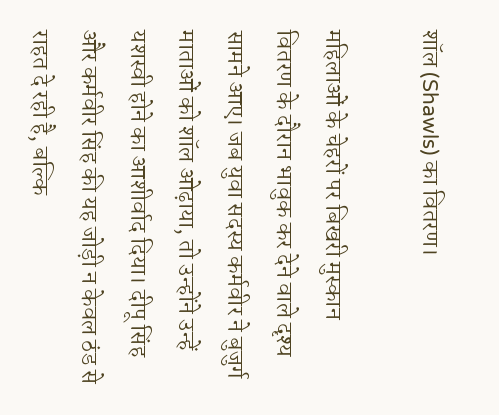शॉल (Shawls) का वितरण।

महिलाओं के चेहरों पर बिखरी मुस्कान
वितरण के दौरान भावुक कर देने वाले दृश्य सामने आए। जब युवा सदस्य कर्मवीर ने बुजुर्ग माताओं को शॉल ओढ़ाया, तो उन्होंने उन्हें यशस्वी होने का आशीर्वाद दिया। दीपू सिंह और कर्मवीर सिंह की यह जोड़ी न केवल ठंड से राहत दे रही है, बल्कि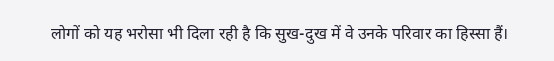लोगों को यह भरोसा भी दिला रही है कि सुख-दुख में वे उनके परिवार का हिस्सा हैं।